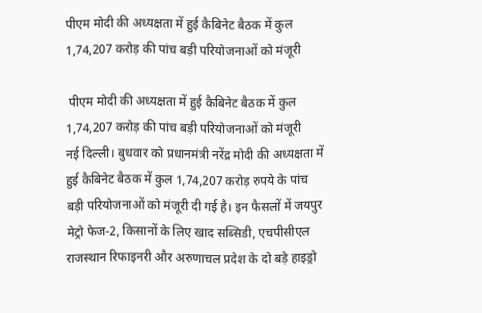पीएम मोदी की अध्यक्षता में हुई कैबिनेट बैठक में कुल 1,74,207 करोड़ की पांच बड़ी परियोजनाओं को मंजूरी

 पीएम मोदी की अध्यक्षता में हुई कैबिनेट बैठक में कुल 1,74,207 करोड़ की पांच बड़ी परियोजनाओं को मंजूरी
नई दिल्ली। बुधवार को प्रधानमंत्री नरेंद्र मोदी की अध्यक्षता में हुई कैबिनेट बैठक में कुल 1,74,207 करोड़ रुपये के पांच बड़ी परियोजनाओं को मंजूरी दी गई है। इन फैसलों में जयपुर मेट्रो फेज-2, किसानों के लिए खाद सब्सिडी, एचपीसीएल राजस्थान रिफाइनरी और अरुणाचल प्रदेश के दो बड़े हाइड्रो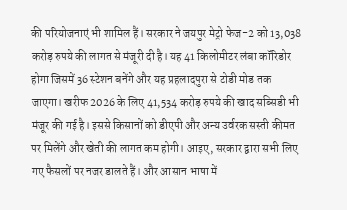की परियोजनाएं भी शामिल हैं। सरकार ने जयपुर मेट्रो फेज-2 को 13,038 करोड़ रुपये की लागत से मंजूरी दी है। यह 41 किलोमीटर लंबा कॉरिडोर होगा जिसमें 36 स्टेशन बनेंगे और यह प्रहलादपुरा से टोडी मोड तक जाएगा। खरीफ 2026 के लिए 41,534 करोड़ रुपये की खाद सब्सिडी भी मंजूर की गई है। इससे किसानों को डीएपी और अन्य उर्वरक सस्ती कीमत पर मिलेंगे और खेती की लागत कम होगी। आइए, सरकार द्वारा सभी लिए गए फैसलों पर नजर डालते हैं। और आसान भाषा में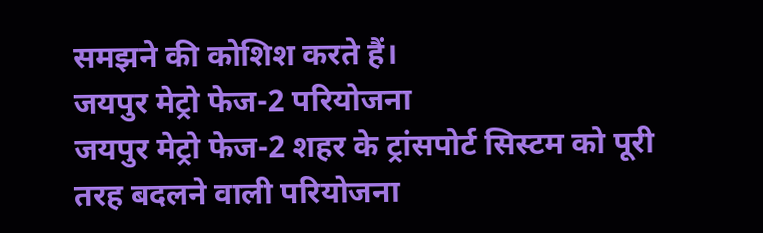समझने की कोशिश करते हैं।
जयपुर मेट्रो फेज-2 परियोजना
जयपुर मेट्रो फेज-2 शहर के ट्रांसपोर्ट सिस्टम को पूरी तरह बदलने वाली परियोजना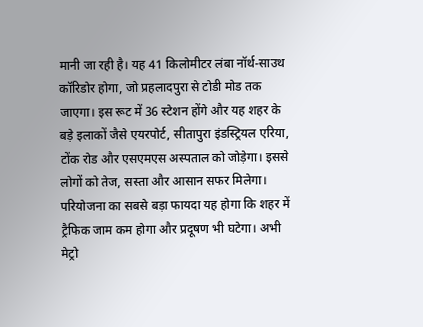मानी जा रही है। यह 41 किलोमीटर लंबा नॉर्थ-साउथ कॉरिडोर होगा, जो प्रहलादपुरा से टोडी मोड तक जाएगा। इस रूट में 36 स्टेशन होंगे और यह शहर के बड़े इलाकों जैसे एयरपोर्ट, सीतापुरा इंडस्ट्रियल एरिया, टोंक रोड और एसएमएस अस्पताल को जोड़ेगा। इससे लोगों को तेज, सस्ता और आसान सफर मिलेगा।
परियोजना का सबसे बड़ा फायदा यह होगा कि शहर में ट्रैफिक जाम कम होगा और प्रदूषण भी घटेगा। अभी मेट्रो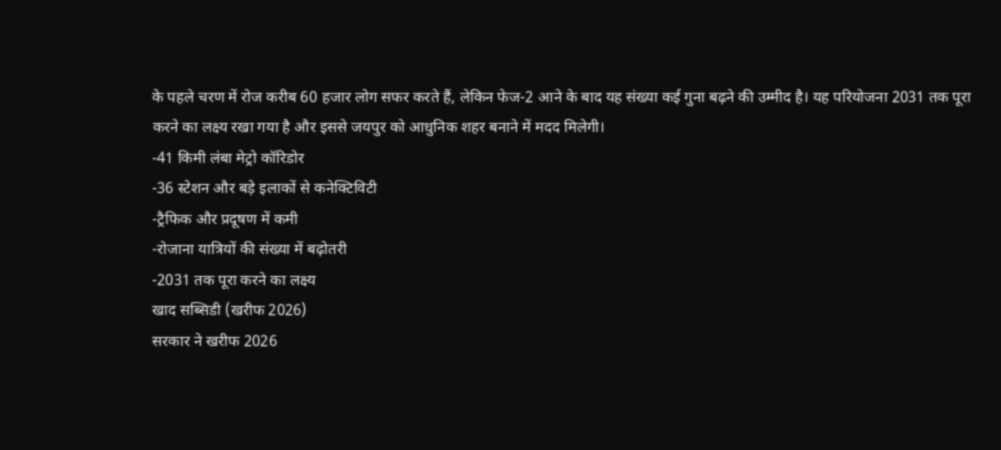के पहले चरण में रोज करीब 60 हजार लोग सफर करते हैं, लेकिन फेज-2 आने के बाद यह संख्या कई गुना बढ़ने की उम्मीद है। यह परियोजना 2031 तक पूरा करने का लक्ष्य रखा गया है और इससे जयपुर को आधुनिक शहर बनाने में मदद मिलेगी।
-41 किमी लंबा मेट्रो कॉरिडोर
-36 स्टेशन और बड़े इलाकों से कनेक्टिविटी
-ट्रैफिक और प्रदूषण में कमी
-रोजाना यात्रियों की संख्या में बढ़ोतरी
-2031 तक पूरा करने का लक्ष्य
खाद सब्सिडी (खरीफ 2026)
सरकार ने खरीफ 2026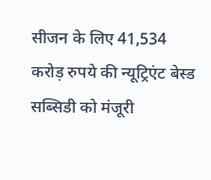सीजन के लिए 41,534 करोड़ रुपये की न्यूट्रिएंट बेस्ड सब्सिडी को मंजूरी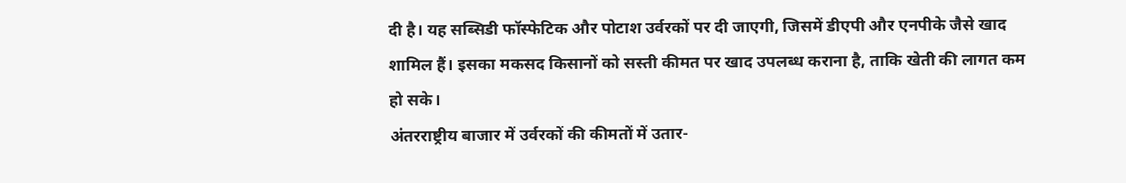दी है। यह सब्सिडी फॉस्फेटिक और पोटाश उर्वरकों पर दी जाएगी, जिसमें डीएपी और एनपीके जैसे खाद शामिल हैं। इसका मकसद किसानों को सस्ती कीमत पर खाद उपलब्ध कराना है, ताकि खेती की लागत कम हो सके।
अंतरराष्ट्रीय बाजार में उर्वरकों की कीमतों में उतार-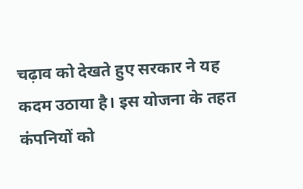चढ़ाव को देखते हुए सरकार ने यह कदम उठाया है। इस योजना के तहत कंपनियों को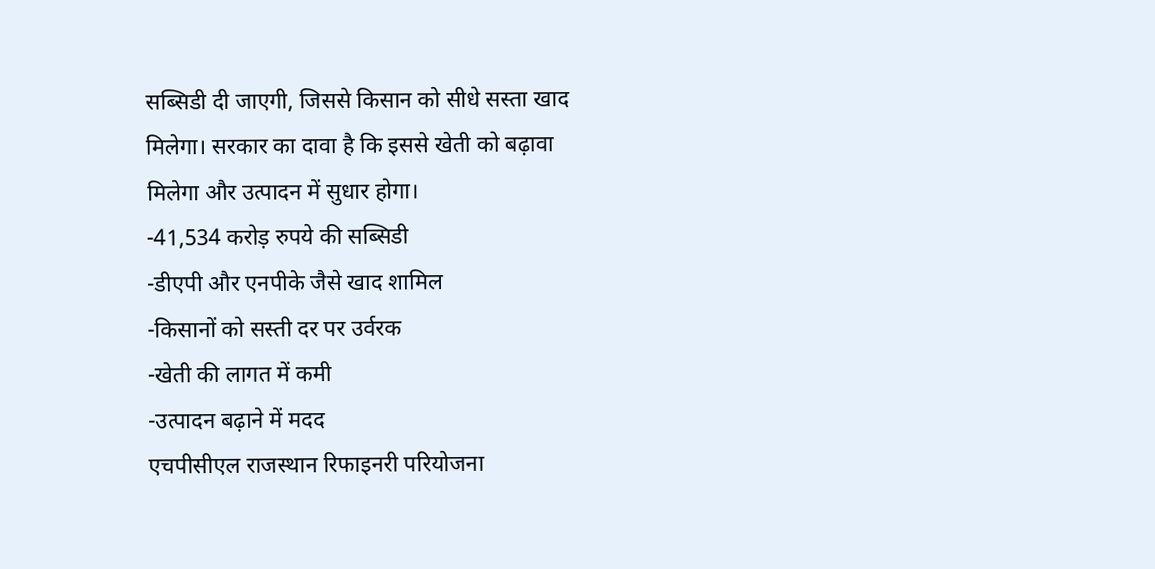सब्सिडी दी जाएगी, जिससे किसान को सीधे सस्ता खाद मिलेगा। सरकार का दावा है कि इससे खेती को बढ़ावा मिलेगा और उत्पादन में सुधार होगा।
-41,534 करोड़ रुपये की सब्सिडी
-डीएपी और एनपीके जैसे खाद शामिल
-किसानों को सस्ती दर पर उर्वरक
-खेती की लागत में कमी
-उत्पादन बढ़ाने में मदद
एचपीसीएल राजस्थान रिफाइनरी परियोजना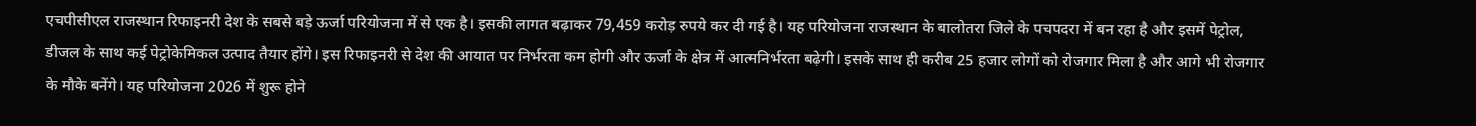एचपीसीएल राजस्थान रिफाइनरी देश के सबसे बड़े ऊर्जा परियोजना में से एक है। इसकी लागत बढ़ाकर 79,459 करोड़ रुपये कर दी गई है। यह परियोजना राजस्थान के बालोतरा जिले के पचपदरा में बन रहा है और इसमें पेट्रोल, डीजल के साथ कई पेट्रोकेमिकल उत्पाद तैयार होंगे। इस रिफाइनरी से देश की आयात पर निर्भरता कम होगी और ऊर्जा के क्षेत्र में आत्मनिर्भरता बढ़ेगी। इसके साथ ही करीब 25 हजार लोगों को रोजगार मिला है और आगे भी रोजगार के मौके बनेंगे। यह परियोजना 2026 में शुरू होने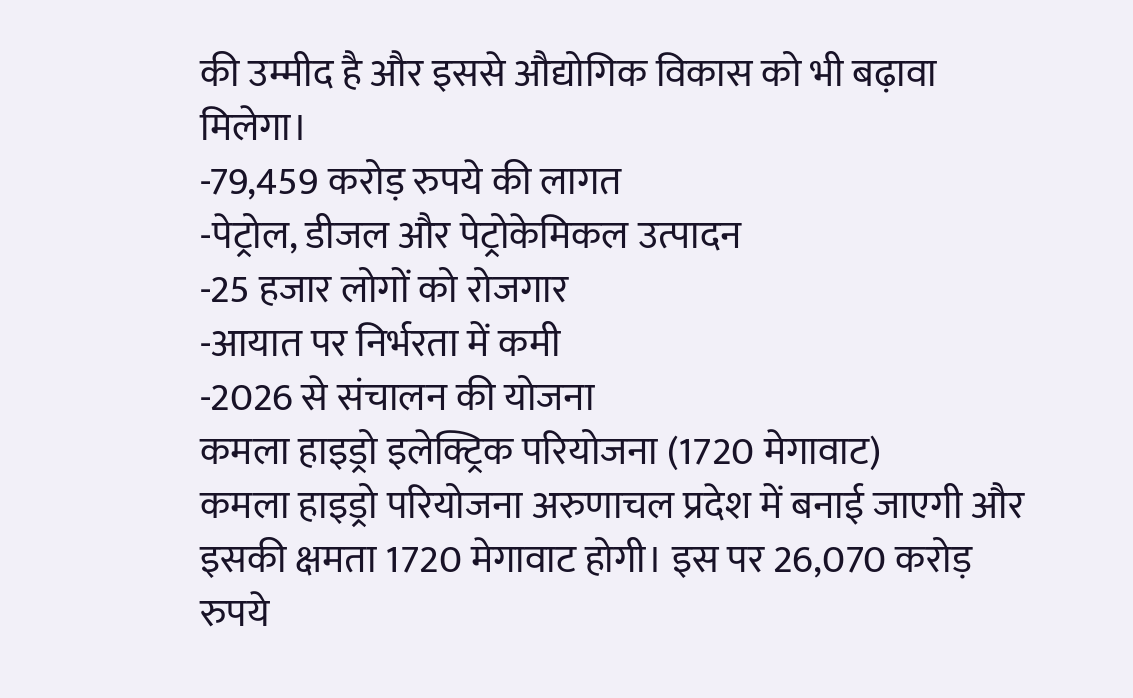की उम्मीद है और इससे औद्योगिक विकास को भी बढ़ावा मिलेगा।
-79,459 करोड़ रुपये की लागत
-पेट्रोल, डीजल और पेट्रोकेमिकल उत्पादन
-25 हजार लोगों को रोजगार
-आयात पर निर्भरता में कमी
-2026 से संचालन की योजना
कमला हाइड्रो इलेक्ट्रिक परियोजना (1720 मेगावाट)
कमला हाइड्रो परियोजना अरुणाचल प्रदेश में बनाई जाएगी और इसकी क्षमता 1720 मेगावाट होगी। इस पर 26,070 करोड़ रुपये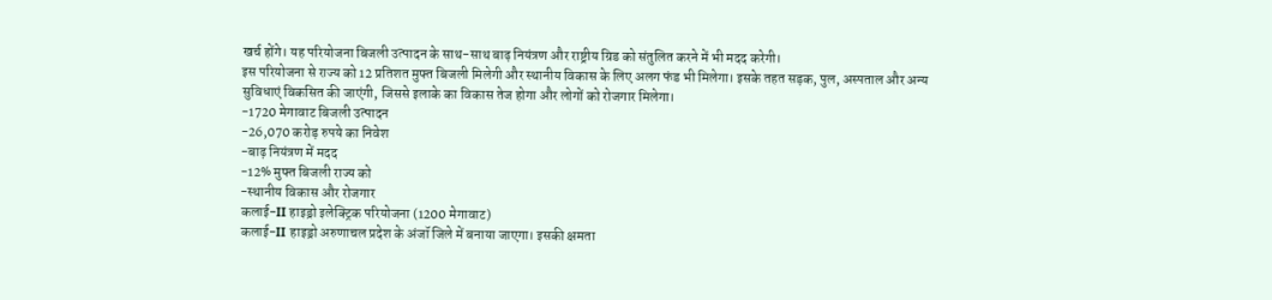खर्च होंगे। यह परियोजना बिजली उत्पादन के साथ-साथ बाढ़ नियंत्रण और राष्ट्रीय ग्रिड को संतुलित करने में भी मदद करेगी।
इस परियोजना से राज्य को 12 प्रतिशत मुफ्त बिजली मिलेगी और स्थानीय विकास के लिए अलग फंड भी मिलेगा। इसके तहत सड़क, पुल, अस्पताल और अन्य सुविधाएं विकसित की जाएंगी, जिससे इलाके का विकास तेज होगा और लोगों को रोजगार मिलेगा।
-1720 मेगावाट बिजली उत्पादन
-26,070 करोड़ रुपये का निवेश
-बाढ़ नियंत्रण में मदद
-12% मुफ्त बिजली राज्य को
-स्थानीय विकास और रोजगार
कलाई-II हाइड्रो इलेक्ट्रिक परियोजना (1200 मेगावाट)
कलाई-II हाइड्रो अरुणाचल प्रदेश के अंजॉ जिले में बनाया जाएगा। इसकी क्षमता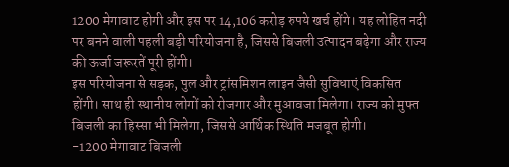1200 मेगावाट होगी और इस पर 14,106 करोड़ रुपये खर्च होंगे। यह लोहित नदी पर बनने वाली पहली बड़ी परियोजना है, जिससे बिजली उत्पादन बढ़ेगा और राज्य की ऊर्जा जरूरतें पूरी होंगी।
इस परियोजना से सड़क, पुल और ट्रांसमिशन लाइन जैसी सुविधाएं विकसित होंगी। साथ ही स्थानीय लोगों को रोजगार और मुआवजा मिलेगा। राज्य को मुफ्त बिजली का हिस्सा भी मिलेगा, जिससे आर्थिक स्थिति मजबूत होगी।
-1200 मेगावाट बिजली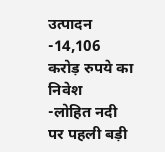उत्पादन
-14,106 करोड़ रुपये का निवेश
-लोहित नदी पर पहली बड़ी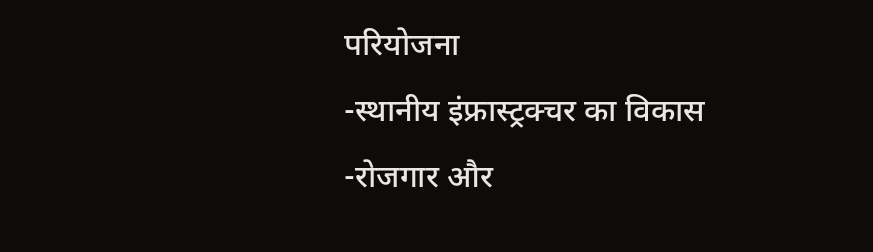परियोजना
-स्थानीय इंफ्रास्ट्रक्चर का विकास
-रोजगार और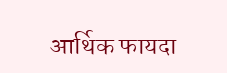आर्थिक फायदा